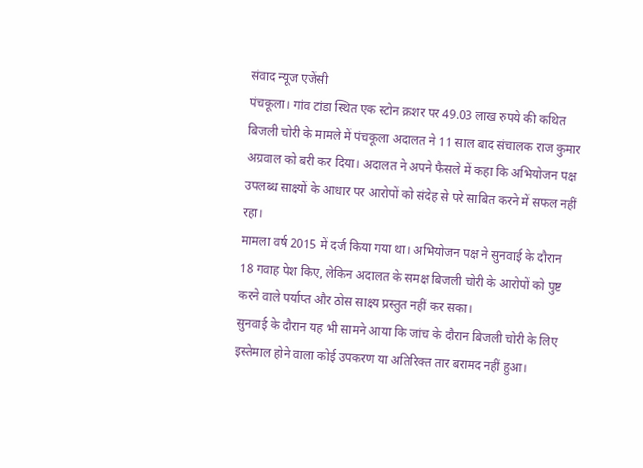संवाद न्यूज एजेंसी
पंचकूला। गांव टांडा स्थित एक स्टोन क्रशर पर 49.03 लाख रुपये की कथित बिजली चोरी के मामले में पंचकूला अदालत ने 11 साल बाद संचालक राज कुमार अग्रवाल को बरी कर दिया। अदालत ने अपने फैसले में कहा कि अभियोजन पक्ष उपलब्ध साक्ष्यों के आधार पर आरोपों को संदेह से परे साबित करने में सफल नहीं रहा।
मामला वर्ष 2015 में दर्ज किया गया था। अभियोजन पक्ष ने सुनवाई के दौरान 18 गवाह पेश किए, लेकिन अदालत के समक्ष बिजली चोरी के आरोपों को पुष्ट करने वाले पर्याप्त और ठोस साक्ष्य प्रस्तुत नहीं कर सका।
सुनवाई के दौरान यह भी सामने आया कि जांच के दौरान बिजली चोरी के लिए इस्तेमाल होने वाला कोई उपकरण या अतिरिक्त तार बरामद नहीं हुआ।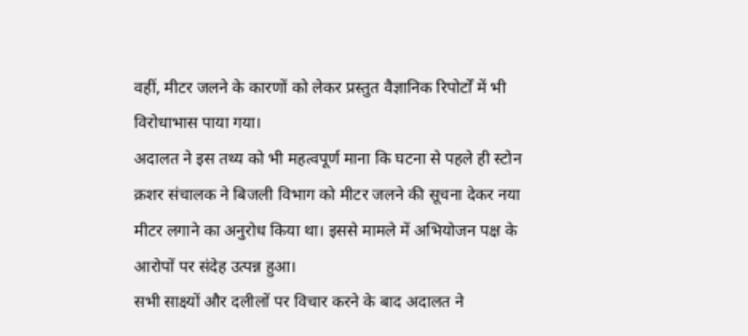वहीं, मीटर जलने के कारणों को लेकर प्रस्तुत वैज्ञानिक रिपोर्टों में भी विरोधाभास पाया गया।
अदालत ने इस तथ्य को भी महत्वपूर्ण माना कि घटना से पहले ही स्टोन क्रशर संचालक ने बिजली विभाग को मीटर जलने की सूचना देकर नया मीटर लगाने का अनुरोध किया था। इससे मामले में अभियोजन पक्ष के आरोपों पर संदेह उत्पन्न हुआ।
सभी साक्ष्यों और दलीलों पर विचार करने के बाद अदालत ने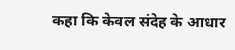कहा कि केवल संदेह के आधार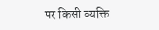पर किसी व्यक्ति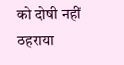को दोषी नहीं ठहराया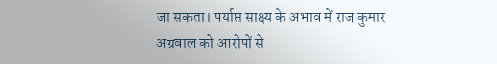जा सकता। पर्याप्त साक्ष्य के अभाव में राज कुमार अग्रवाल को आरोपों से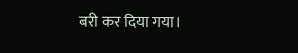बरी कर दिया गया।